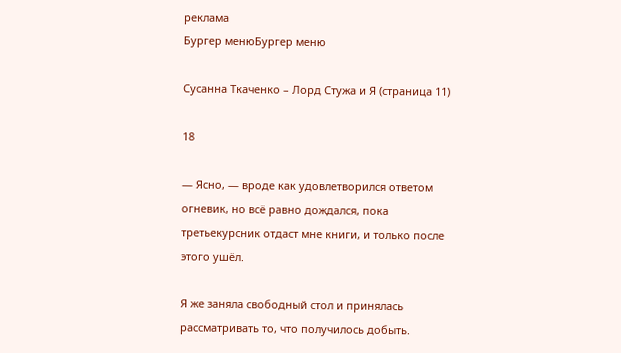реклама
Бургер менюБургер меню

Сусанна Ткаченко – Лорд Стужа и Я (страница 11)

18

— Ясно, — вроде как удовлетворился ответом огневик, но всё равно дождался, пока третьекурсник отдаст мне книги, и только после этого ушёл.

Я же заняла свободный стол и принялась рассматривать то, что получилось добыть.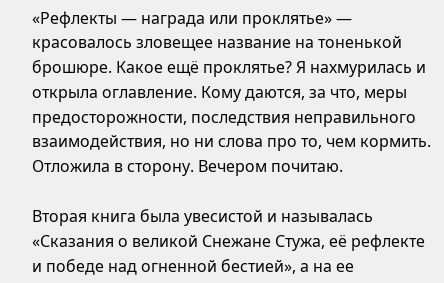«Рефлекты — награда или проклятье» — красовалось зловещее название на тоненькой брошюре. Какое ещё проклятье? Я нахмурилась и открыла оглавление. Кому даются, за что, меры предосторожности, последствия неправильного взаимодействия, но ни слова про то, чем кормить. Отложила в сторону. Вечером почитаю.

Вторая книга была увесистой и называлась «Сказания о великой Снежане Стужа, её рефлекте и победе над огненной бестией», а на ее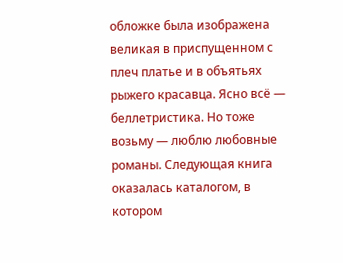обложке была изображена великая в приспущенном с плеч платье и в объятьях рыжего красавца. Ясно всё — беллетристика. Но тоже возьму — люблю любовные романы. Следующая книга оказалась каталогом, в котором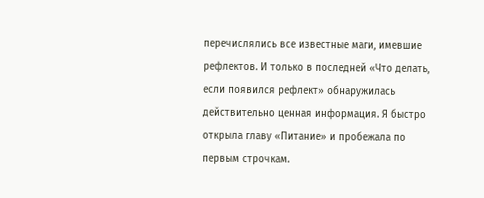перечислялись все известные маги, имевшие рефлектов. И только в последней «Что делать, если появился рефлект» обнаружилась действительно ценная информация. Я быстро открыла главу «Питание» и пробежала по первым строчкам.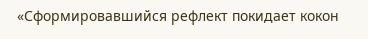«Сформировавшийся рефлект покидает кокон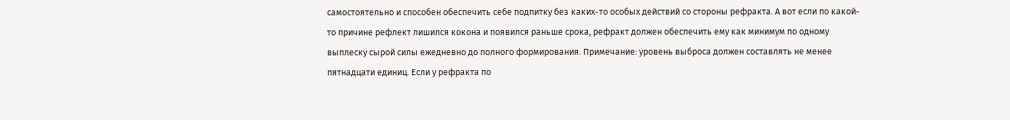самостоятельно и способен обеспечить себе подпитку без каких-то особых действий со стороны рефракта. А вот если по какой-то причине рефлект лишился кокона и появился раньше срока, рефракт должен обеспечить ему как минимум по одному выплеску сырой силы ежедневно до полного формирования. Примечание: уровень выброса должен составлять не менее пятнадцати единиц. Если у рефракта по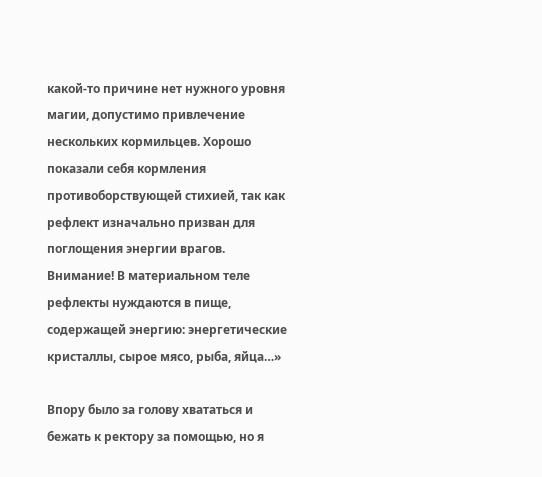какой-то причине нет нужного уровня магии, допустимо привлечение нескольких кормильцев. Хорошо показали себя кормления противоборствующей стихией, так как рефлект изначально призван для поглощения энергии врагов. Внимание! В материальном теле рефлекты нуждаются в пище, содержащей энергию: энергетические кристаллы, сырое мясо, рыба, яйца…»

Впору было за голову хвататься и бежать к ректору за помощью, но я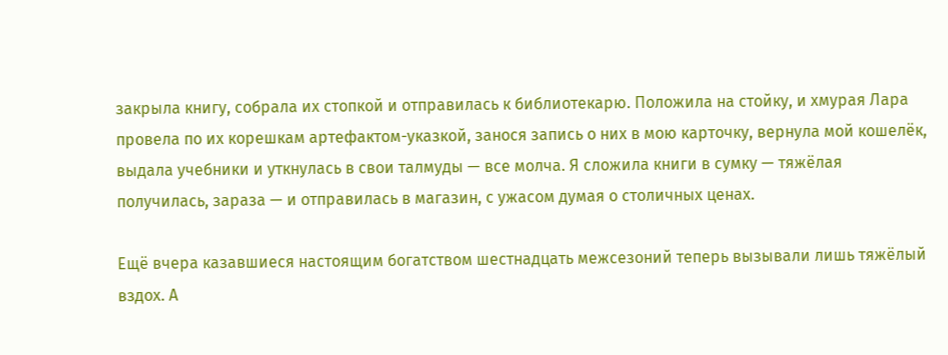закрыла книгу, собрала их стопкой и отправилась к библиотекарю. Положила на стойку, и хмурая Лара провела по их корешкам артефактом-указкой, занося запись о них в мою карточку, вернула мой кошелёк, выдала учебники и уткнулась в свои талмуды — все молча. Я сложила книги в сумку — тяжёлая получилась, зараза — и отправилась в магазин, с ужасом думая о столичных ценах.

Ещё вчера казавшиеся настоящим богатством шестнадцать межсезоний теперь вызывали лишь тяжёлый вздох. А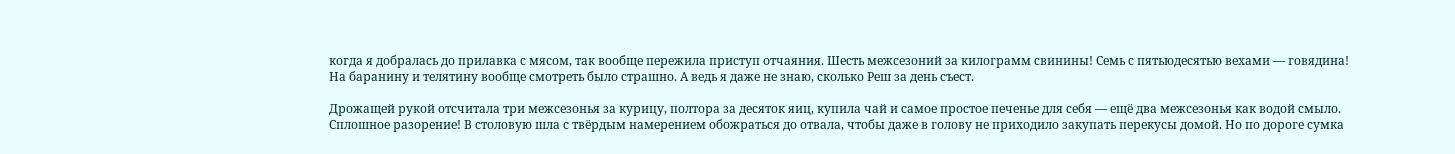когда я добралась до прилавка с мясом, так вообще пережила приступ отчаяния. Шесть межсезоний за килограмм свинины! Семь с пятьюдесятью вехами — говядина! На баранину и телятину вообще смотреть было страшно. А ведь я даже не знаю, сколько Реш за день съест.

Дрожащей рукой отсчитала три межсезонья за курицу, полтора за десяток яиц, купила чай и самое простое печенье для себя — ещё два межсезонья как водой смыло. Сплошное разорение! В столовую шла с твёрдым намерением обожраться до отвала, чтобы даже в голову не приходило закупать перекусы домой. Но по дороге сумка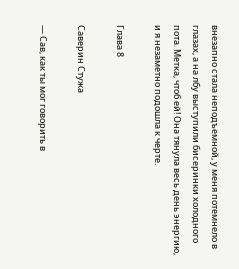внезапно стала неподъемной, у меня потемнело в глазах, а на лбу выступили бисеринки холодного пота. Метка, чтоб ей! Она тянула весь день энергию, и я незаметно подошла к черте.

Глава 8

Саверин Стужа

— Сав, как ты мог говорить в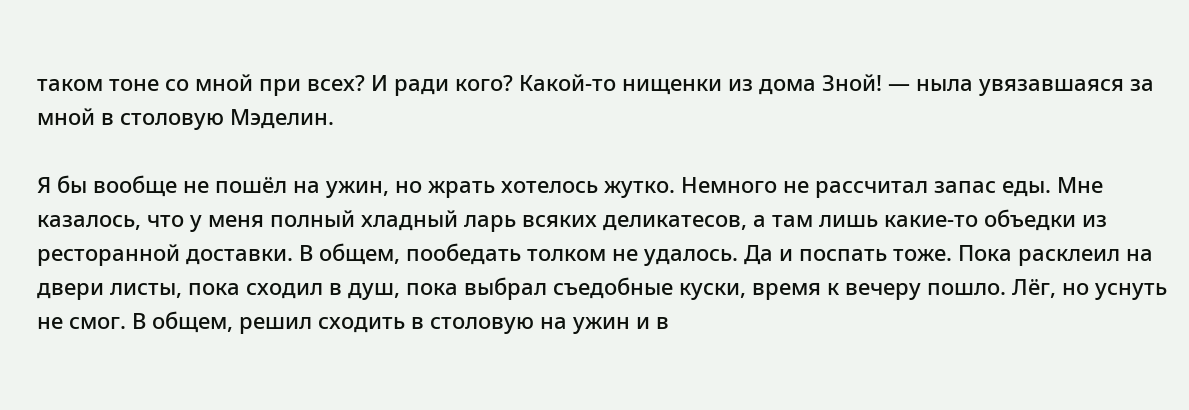таком тоне со мной при всех? И ради кого? Какой-то нищенки из дома Зной! — ныла увязавшаяся за мной в столовую Мэделин.

Я бы вообще не пошёл на ужин, но жрать хотелось жутко. Немного не рассчитал запас еды. Мне казалось, что у меня полный хладный ларь всяких деликатесов, а там лишь какие-то объедки из ресторанной доставки. В общем, пообедать толком не удалось. Да и поспать тоже. Пока расклеил на двери листы, пока сходил в душ, пока выбрал съедобные куски, время к вечеру пошло. Лёг, но уснуть не смог. В общем, решил сходить в столовую на ужин и в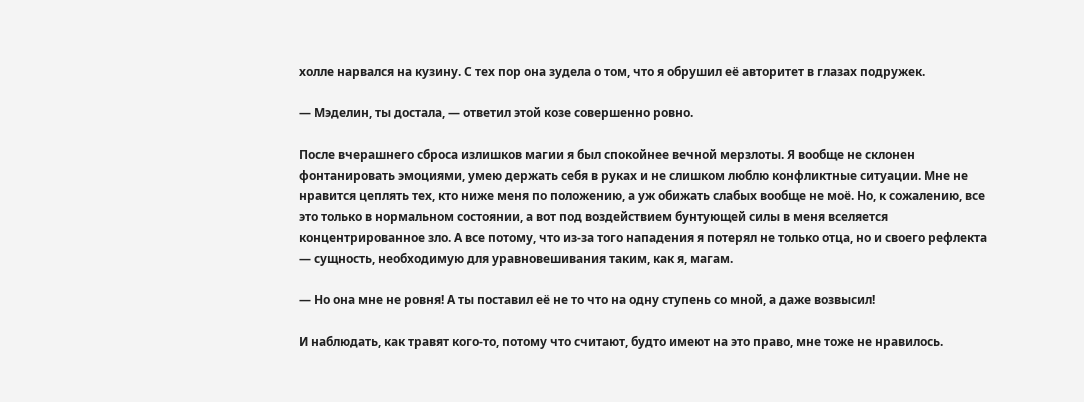холле нарвался на кузину. С тех пор она зудела о том, что я обрушил её авторитет в глазах подружек.

— Мэделин, ты достала, — ответил этой козе совершенно ровно.

После вчерашнего сброса излишков магии я был спокойнее вечной мерзлоты. Я вообще не склонен фонтанировать эмоциями, умею держать себя в руках и не слишком люблю конфликтные ситуации. Мне не нравится цеплять тех, кто ниже меня по положению, а уж обижать слабых вообще не моё. Но, к сожалению, все это только в нормальном состоянии, а вот под воздействием бунтующей силы в меня вселяется концентрированное зло. А все потому, что из-за того нападения я потерял не только отца, но и своего рефлекта — сущность, необходимую для уравновешивания таким, как я, магам.

— Но она мне не ровня! А ты поставил её не то что на одну ступень со мной, а даже возвысил!

И наблюдать, как травят кого-то, потому что считают, будто имеют на это право, мне тоже не нравилось.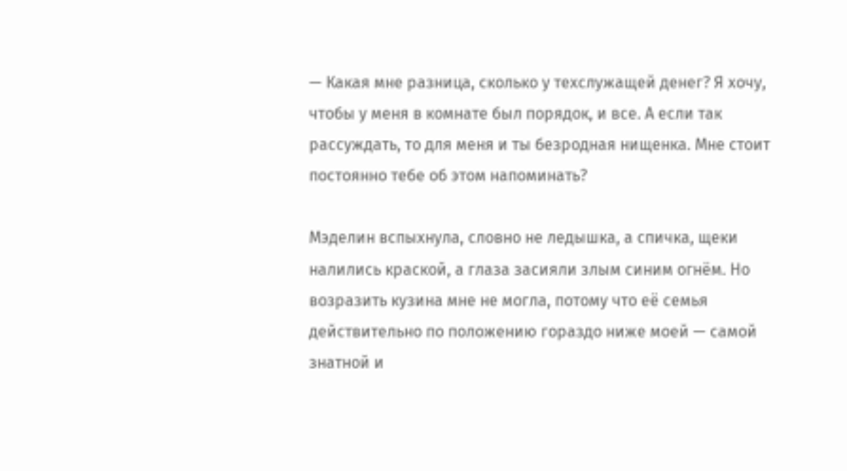— Какая мне разница, сколько у техслужащей денег? Я хочу, чтобы у меня в комнате был порядок, и все. А если так рассуждать, то для меня и ты безродная нищенка. Мне стоит постоянно тебе об этом напоминать?

Мэделин вспыхнула, словно не ледышка, а спичка, щеки налились краской, а глаза засияли злым синим огнём. Но возразить кузина мне не могла, потому что её семья действительно по положению гораздо ниже моей — самой знатной и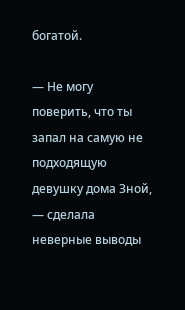богатой.

— Не могу поверить, что ты запал на самую не подходящую девушку дома Зной, — сделала неверные выводы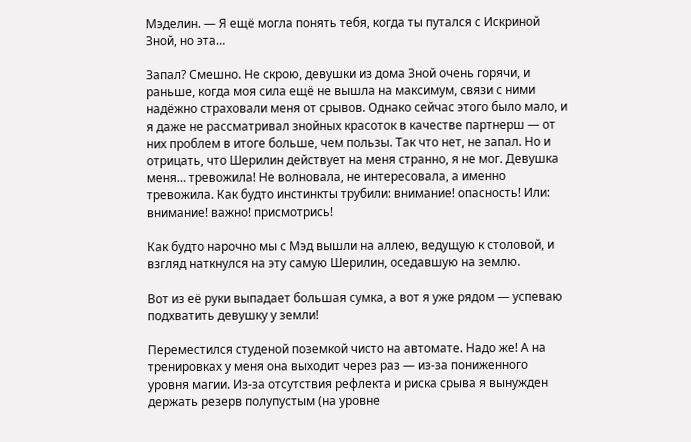Мэделин. — Я ещё могла понять тебя, когда ты путался с Искриной Зной, но эта…

Запал? Смешно. Не скрою, девушки из дома Зной очень горячи, и раньше, когда моя сила ещё не вышла на максимум, связи с ними надёжно страховали меня от срывов. Однако сейчас этого было мало, и я даже не рассматривал знойных красоток в качестве партнерш — от них проблем в итоге больше, чем пользы. Так что нет, не запал. Но и отрицать, что Шерилин действует на меня странно, я не мог. Девушка меня… тревожила! Не волновала, не интересовала, а именно тревожила. Как будто инстинкты трубили: внимание! опасность! Или: внимание! важно! присмотрись!

Как будто нарочно мы с Мэд вышли на аллею, ведущую к столовой, и взгляд наткнулся на эту самую Шерилин, оседавшую на землю.

Вот из её руки выпадает большая сумка, а вот я уже рядом — успеваю подхватить девушку у земли!

Переместился студеной поземкой чисто на автомате. Надо же! А на тренировках у меня она выходит через раз — из-за пониженного уровня магии. Из-за отсутствия рефлекта и риска срыва я вынужден держать резерв полупустым (на уровне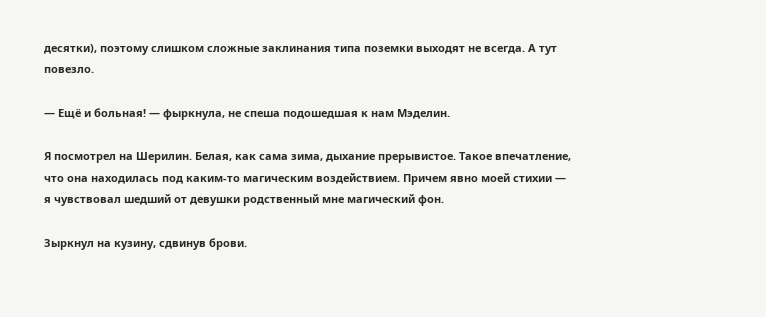десятки), поэтому слишком сложные заклинания типа поземки выходят не всегда. А тут повезло.

— Ещё и больная! — фыркнула, не спеша подошедшая к нам Мэделин.

Я посмотрел на Шерилин. Белая, как сама зима, дыхание прерывистое. Такое впечатление, что она находилась под каким-то магическим воздействием. Причем явно моей стихии — я чувствовал шедший от девушки родственный мне магический фон.

Зыркнул на кузину, сдвинув брови.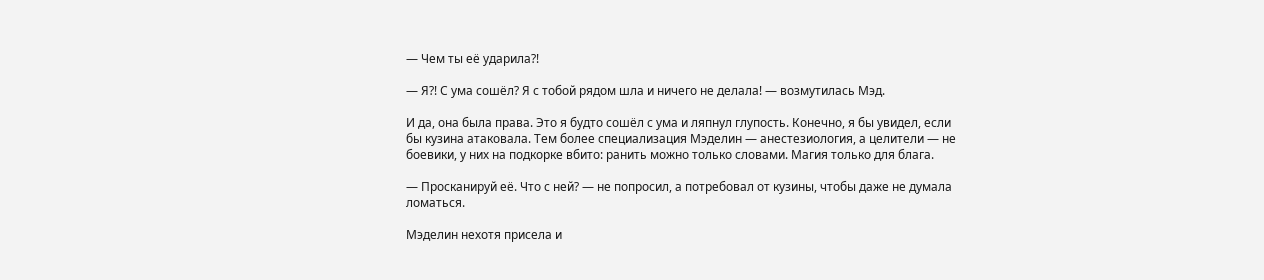— Чем ты её ударила?!

— Я?! С ума сошёл? Я с тобой рядом шла и ничего не делала! — возмутилась Мэд.

И да, она была права. Это я будто сошёл с ума и ляпнул глупость. Конечно, я бы увидел, если бы кузина атаковала. Тем более специализация Мэделин — анестезиология, а целители — не боевики, у них на подкорке вбито: ранить можно только словами. Магия только для блага.

— Просканируй её. Что с ней? — не попросил, а потребовал от кузины, чтобы даже не думала ломаться.

Мэделин нехотя присела и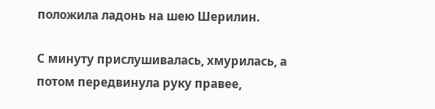положила ладонь на шею Шерилин.

С минуту прислушивалась, хмурилась, а потом передвинула руку правее,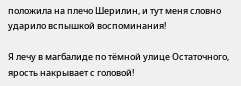положила на плечо Шерилин, и тут меня словно ударило вспышкой воспоминания!

Я лечу в магбалиде по тёмной улице Остаточного, ярость накрывает с головой!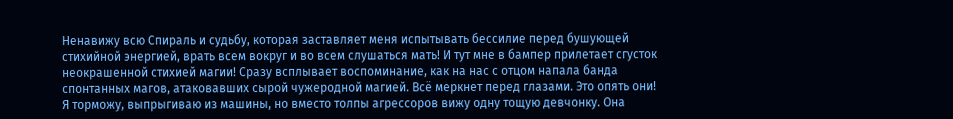Ненавижу всю Спираль и судьбу, которая заставляет меня испытывать бессилие перед бушующей стихийной энергией, врать всем вокруг и во всем слушаться мать! И тут мне в бампер прилетает сгусток неокрашенной стихией магии! Сразу всплывает воспоминание, как на нас с отцом напала банда спонтанных магов, атаковавших сырой чужеродной магией. Всё меркнет перед глазами. Это опять они! Я торможу, выпрыгиваю из машины, но вместо толпы агрессоров вижу одну тощую девчонку. Она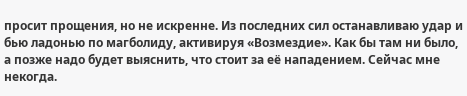просит прощения, но не искренне. Из последних сил останавливаю удар и бью ладонью по магболиду, активируя «Возмездие». Как бы там ни было, а позже надо будет выяснить, что стоит за её нападением. Сейчас мне некогда.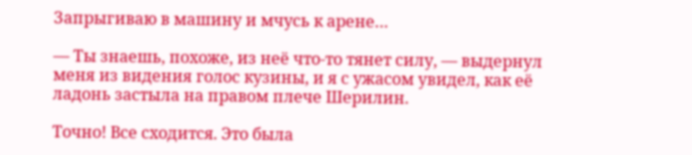Запрыгиваю в машину и мчусь к арене…

— Ты знаешь, похоже, из неё что-то тянет силу, — выдернул меня из видения голос кузины, и я с ужасом увидел, как её ладонь застыла на правом плече Шерилин.

Точно! Все сходится. Это была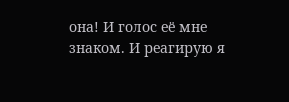она! И голос её мне знаком. И реагирую я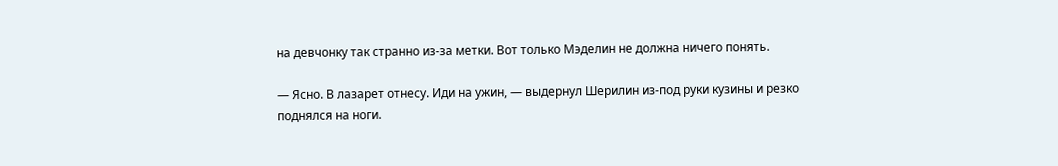на девчонку так странно из-за метки. Вот только Мэделин не должна ничего понять.

— Ясно. В лазарет отнесу. Иди на ужин, — выдернул Шерилин из-под руки кузины и резко поднялся на ноги.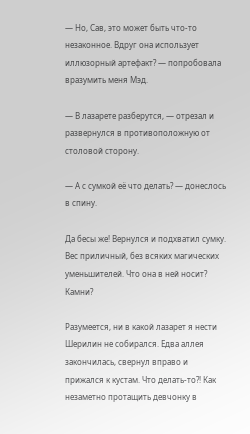— Но, Сав, это может быть что-то незаконное. Вдруг она использует иллюзорный артефакт? — попробовала вразумить меня Мэд.

— В лазарете разберутся, — отрезал и развернулся в противоположную от столовой сторону.

— А с сумкой её что делать? — донеслось в спину.

Да бесы же! Вернулся и подхватил сумку. Вес приличный, без всяких магических уменьшителей. Что она в ней носит? Камни?

Разумеется, ни в какой лазарет я нести Шерилин не собирался. Едва аллея закончилась, свернул вправо и прижался к кустам. Что делать-то?! Как незаметно протащить девчонку в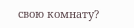свою комнату?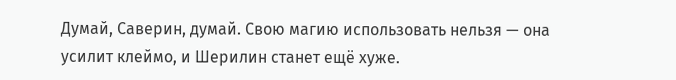Думай, Саверин, думай. Свою магию использовать нельзя — она усилит клеймо, и Шерилин станет ещё хуже.